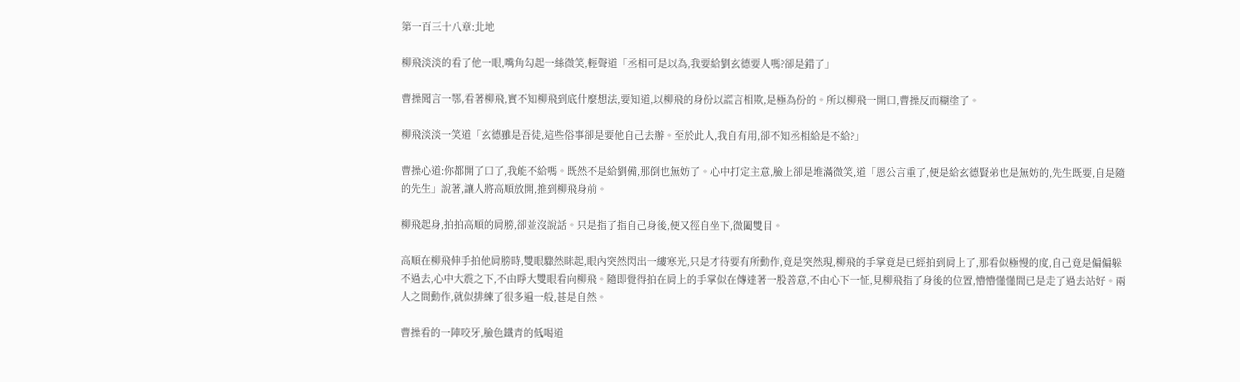第一百三十八章:北地

柳飛淡淡的看了他一眼,嘴角勾起一絲微笑,輕聲道「丞相可是以為,我要給劉玄德要人嗎?卻是錯了」

曹操聞言一鄂,看著柳飛,實不知柳飛到底什麼想法,要知道,以柳飛的身份以謊言相欺,是極為份的。所以柳飛一開口,曹操反而糊塗了。

柳飛淡淡一笑道「玄德雖是吾徒,這些俗事卻是要他自己去辦。至於此人,我自有用,卻不知丞相給是不給?」

曹操心道:你都開了口了,我能不給嗎。既然不是給劉備,那倒也無妨了。心中打定主意,臉上卻是堆滿微笑,道「恩公言重了,便是給玄德賢弟也是無妨的,先生既要,自是隨的先生」說著,讓人將高順放開,推到柳飛身前。

柳飛起身,拍拍高順的肩膀,卻並沒說話。只是指了指自己身後,便又徑自坐下,微闔雙目。

高順在柳飛伸手拍他肩膀時,雙眼驟然眯起,眼內突然閃出一縷寒光,只是才待要有所動作,竟是突然現,柳飛的手掌竟是已經拍到肩上了,那看似極慢的度,自己竟是偏偏躲不過去,心中大震之下,不由睜大雙眼看向柳飛。隨即覺得拍在肩上的手掌似在傳達著一股善意,不由心下一怔,見柳飛指了身後的位置,懵懵懂懂間已是走了過去站好。兩人之間動作,就似排練了很多遍一般,甚是自然。

曹操看的一陣咬牙,臉色鐵青的低喝道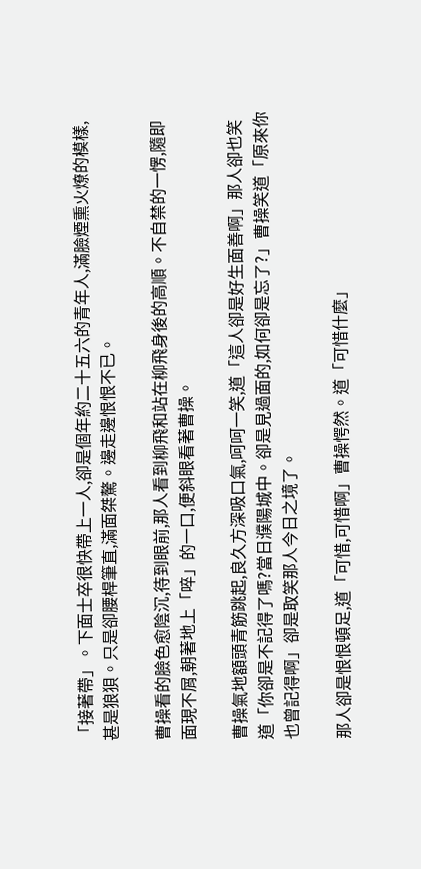「接著帶」。下面士卒很快帶上一人,卻是個年約二十五六的青年人,滿臉煙熏火燎的模樣,甚是狼狽。只是卻腰桿筆直,滿面桀驁。邊走邊恨恨不已。

曹操看的臉色愈陰沉,待到眼前,那人看到柳飛和站在柳飛身後的高順。不自禁的一愣,隨即面現不屑,朝著地上「啐」的一口,便斜眼看著曹操。

曹操氣地額頭青筋跳起,良久方深吸口氣,呵呵一笑,道「這人卻是好生面善啊」那人卻也笑道「你卻是不記得了嗎?當日濮陽城中。卻是見過面的,如何卻是忘了?」曹操笑道「原來你也曾記得啊」卻是取笑那人今日之境了。

那人卻是恨恨頓足,道「可惜,可惜啊」曹操愕然。道「可惜什麼」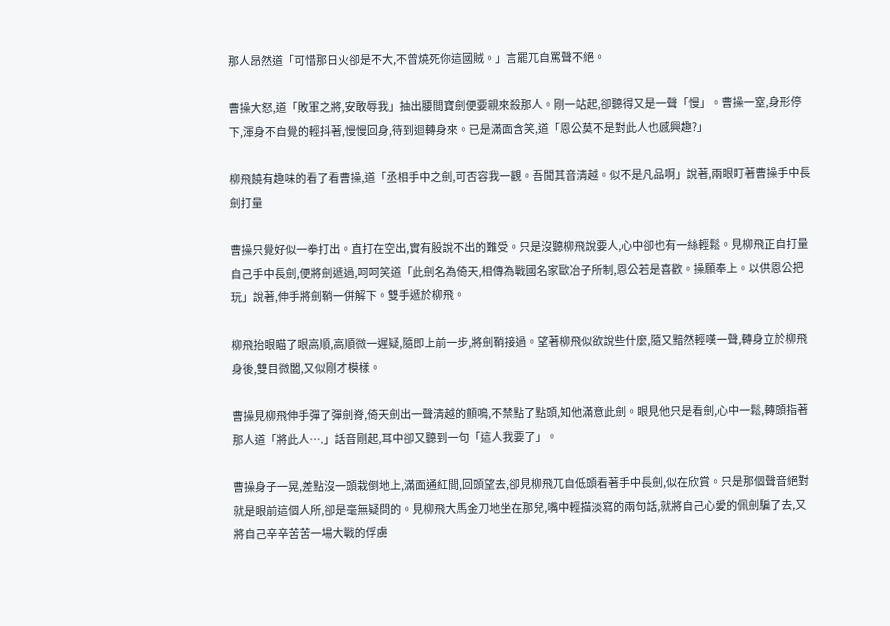那人昂然道「可惜那日火卻是不大,不曾燒死你這國賊。」言罷兀自罵聲不絕。

曹操大怒,道「敗軍之將,安敢辱我」抽出腰間寶劍便要親來殺那人。剛一站起,卻聽得又是一聲「慢」。曹操一窒,身形停下,渾身不自覺的輕抖著,慢慢回身,待到迴轉身來。已是滿面含笑,道「恩公莫不是對此人也感興趣?」

柳飛饒有趣味的看了看曹操,道「丞相手中之劍,可否容我一觀。吾聞其音清越。似不是凡品啊」說著,兩眼盯著曹操手中長劍打量

曹操只覺好似一拳打出。直打在空出,實有股說不出的難受。只是沒聽柳飛說要人,心中卻也有一絲輕鬆。見柳飛正自打量自己手中長劍,便將劍遞過,呵呵笑道「此劍名為倚天,相傳為戰國名家歐冶子所制,恩公若是喜歡。操願奉上。以供恩公把玩」說著,伸手將劍鞘一併解下。雙手遞於柳飛。

柳飛抬眼瞄了眼高順,高順微一遲疑,隨即上前一步,將劍鞘接過。望著柳飛似欲說些什麼,隨又黯然輕嘆一聲,轉身立於柳飛身後,雙目微闔,又似剛才模樣。

曹操見柳飛伸手彈了彈劍脊,倚天劍出一聲清越的顫鳴,不禁點了點頭,知他滿意此劍。眼見他只是看劍,心中一鬆,轉頭指著那人道「將此人….」話音剛起,耳中卻又聽到一句「這人我要了」。

曹操身子一晃,差點沒一頭栽倒地上,滿面通紅間,回頭望去,卻見柳飛兀自低頭看著手中長劍,似在欣賞。只是那個聲音絕對就是眼前這個人所,卻是毫無疑問的。見柳飛大馬金刀地坐在那兒,嘴中輕描淡寫的兩句話,就將自己心愛的佩劍騙了去,又將自己辛辛苦苦一場大戰的俘虜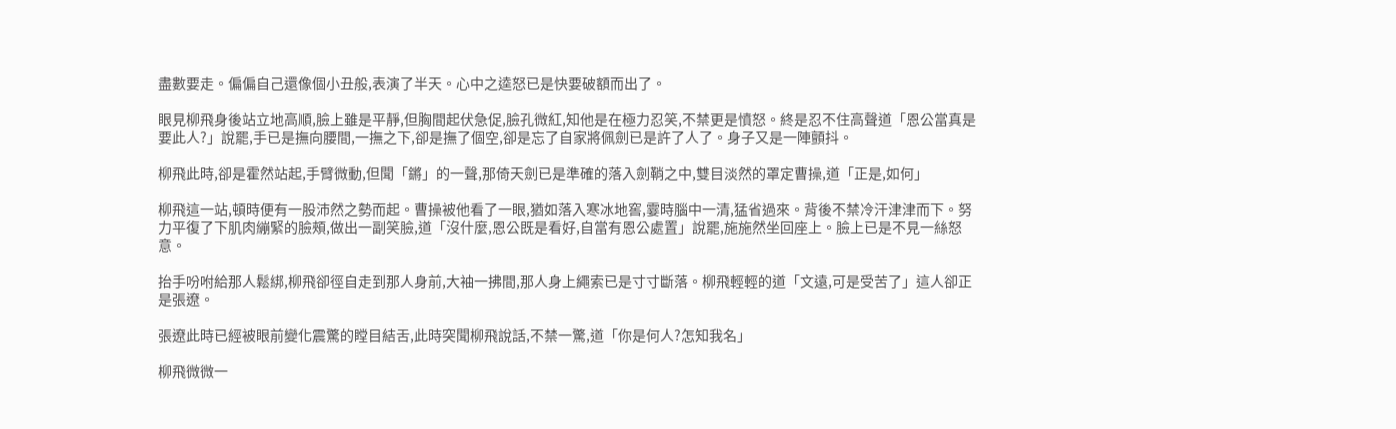盡數要走。偏偏自己還像個小丑般,表演了半天。心中之逵怒已是快要破額而出了。

眼見柳飛身後站立地高順,臉上雖是平靜,但胸間起伏急促,臉孔微紅,知他是在極力忍笑,不禁更是憤怒。終是忍不住高聲道「恩公當真是要此人?」說罷,手已是撫向腰間,一撫之下,卻是撫了個空,卻是忘了自家將佩劍已是許了人了。身子又是一陣顫抖。

柳飛此時,卻是霍然站起,手臂微動,但聞「鏘」的一聲,那倚天劍已是準確的落入劍鞘之中,雙目淡然的罩定曹操,道「正是,如何」

柳飛這一站,頓時便有一股沛然之勢而起。曹操被他看了一眼,猶如落入寒冰地窖,霎時腦中一清,猛省過來。背後不禁冷汗津津而下。努力平復了下肌肉繃緊的臉頰,做出一副笑臉,道「沒什麼,恩公既是看好,自當有恩公處置」說罷,施施然坐回座上。臉上已是不見一絲怒意。

抬手吩咐給那人鬆綁,柳飛卻徑自走到那人身前,大袖一拂間,那人身上繩索已是寸寸斷落。柳飛輕輕的道「文遠,可是受苦了」這人卻正是張遼。

張遼此時已經被眼前變化震驚的瞠目結舌,此時突聞柳飛說話,不禁一驚,道「你是何人?怎知我名」

柳飛微微一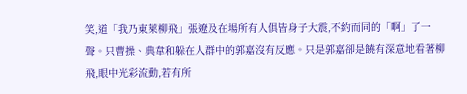笑,道「我乃東萊柳飛」張遼及在場所有人俱皆身子大震,不約而同的「啊」了一聲。只曹操、典韋和躲在人群中的郭嘉沒有反應。只是郭嘉卻是饒有深意地看著柳飛,眼中光彩流動,若有所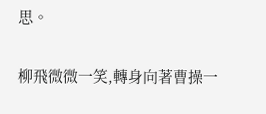思。

柳飛微微一笑,轉身向著曹操一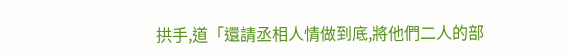拱手,道「還請丞相人情做到底,將他們二人的部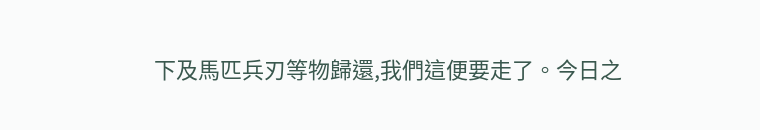下及馬匹兵刃等物歸還,我們這便要走了。今日之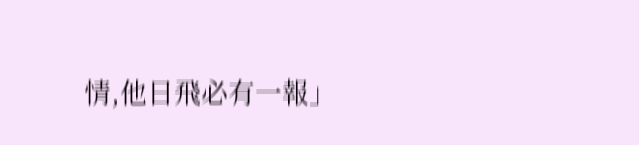情,他日飛必有一報」